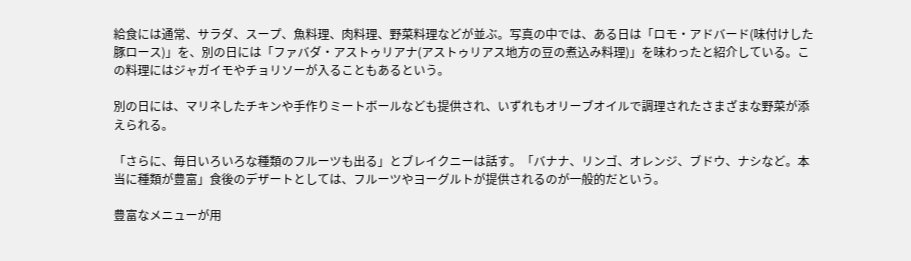給食には通常、サラダ、スープ、魚料理、肉料理、野菜料理などが並ぶ。写真の中では、ある日は「ロモ・アドバード(味付けした豚ロース)」を、別の日には「ファバダ・アストゥリアナ(アストゥリアス地方の豆の煮込み料理)」を味わったと紹介している。この料理にはジャガイモやチョリソーが入ることもあるという。

別の日には、マリネしたチキンや手作りミートボールなども提供され、いずれもオリーブオイルで調理されたさまざまな野菜が添えられる。

「さらに、毎日いろいろな種類のフルーツも出る」とブレイクニーは話す。「バナナ、リンゴ、オレンジ、ブドウ、ナシなど。本当に種類が豊富」食後のデザートとしては、フルーツやヨーグルトが提供されるのが一般的だという。

豊富なメニューが用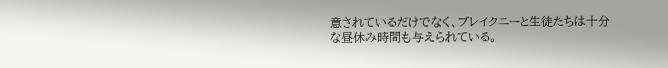意されているだけでなく、ブレイクニーと生徒たちは十分な昼休み時間も与えられている。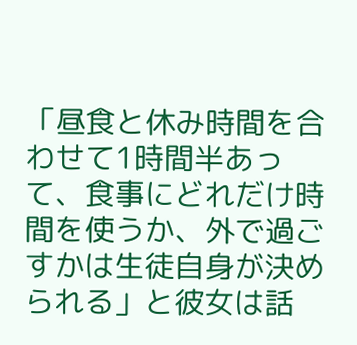「昼食と休み時間を合わせて1時間半あって、食事にどれだけ時間を使うか、外で過ごすかは生徒自身が決められる」と彼女は話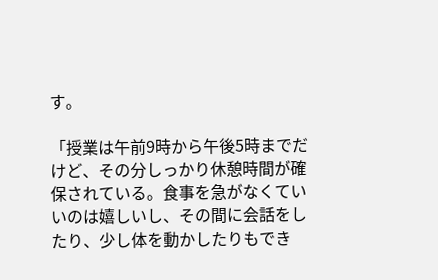す。

「授業は午前9時から午後5時までだけど、その分しっかり休憩時間が確保されている。食事を急がなくていいのは嬉しいし、その間に会話をしたり、少し体を動かしたりもでき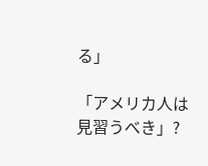る」

「アメリカ人は見習うべき」?